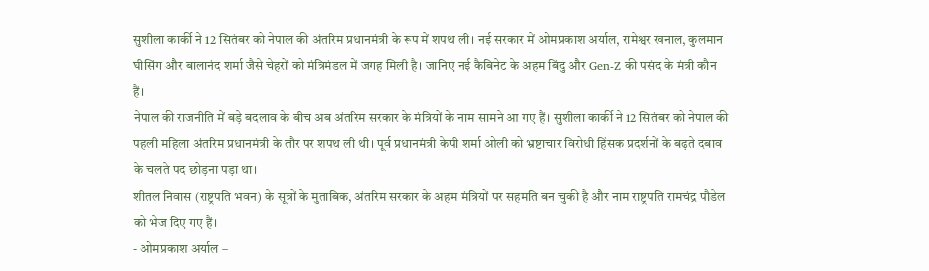सुशीला कार्की ने 12 सितंबर को नेपाल की अंतरिम प्रधानमंत्री के रूप में शपथ ली। नई सरकार में ओमप्रकाश अर्याल, रामेश्वर खनाल, कुलमान घीसिंग और बालानंद शर्मा जैसे चेहरों को मंत्रिमंडल में जगह मिली है। जानिए नई कैबिनेट के अहम बिंदु और Gen-Z की पसंद के मंत्री कौन हैं।
नेपाल की राजनीति में बड़े बदलाव के बीच अब अंतरिम सरकार के मंत्रियों के नाम सामने आ गए हैं। सुशीला कार्की ने 12 सितंबर को नेपाल की पहली महिला अंतरिम प्रधानमंत्री के तौर पर शपथ ली थी। पूर्व प्रधानमंत्री केपी शर्मा ओली को भ्रष्टाचार विरोधी हिंसक प्रदर्शनों के बढ़ते दबाव के चलते पद छोड़ना पड़ा था।
शीतल निवास (राष्ट्रपति भवन) के सूत्रों के मुताबिक, अंतरिम सरकार के अहम मंत्रियों पर सहमति बन चुकी है और नाम राष्ट्रपति रामचंद्र पौडेल को भेज दिए गए हैं।
- ओमप्रकाश अर्याल –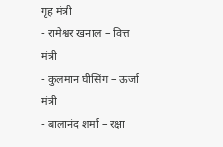गृह मंत्री
- रामेश्वर खनाल – वित्त मंत्री
- कुलमान घीसिंग – ऊर्जा मंत्री
- बालानंद शर्मा – रक्षा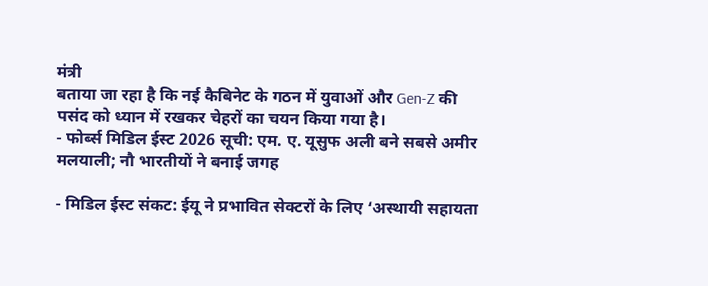मंत्री
बताया जा रहा है कि नई कैबिनेट के गठन में युवाओं और Gen-Z की पसंद को ध्यान में रखकर चेहरों का चयन किया गया है।
- फोर्ब्स मिडिल ईस्ट 2026 सूची: एम. ए. यूसुफ अली बने सबसे अमीर मलयाली; नौ भारतीयों ने बनाई जगह

- मिडिल ईस्ट संकट: ईयू ने प्रभावित सेक्टरों के लिए ‘अस्थायी सहायता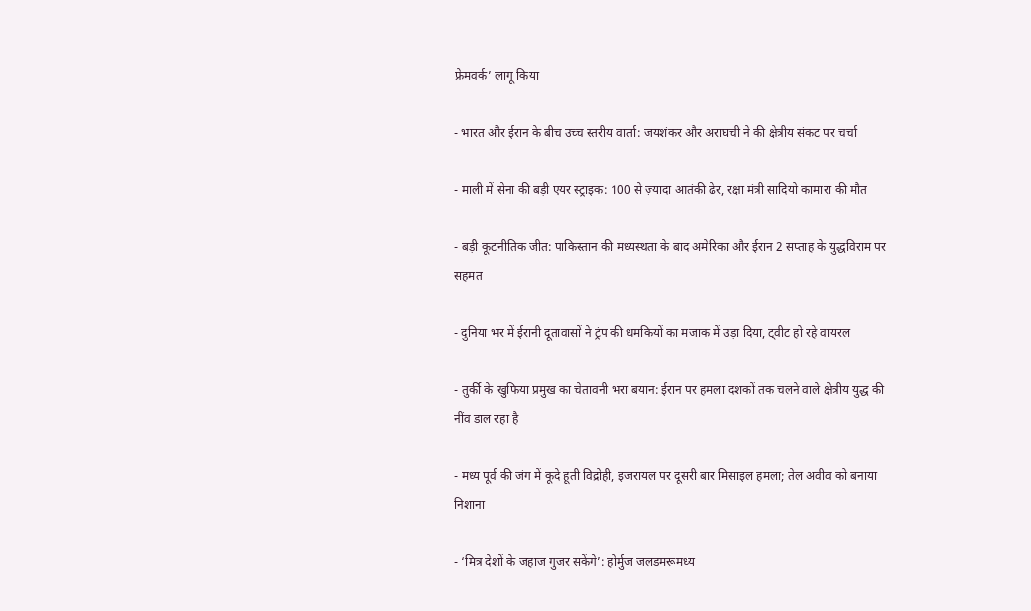फ्रेमवर्क’ लागू किया

- भारत और ईरान के बीच उच्च स्तरीय वार्ता: जयशंकर और अराघची ने की क्षेत्रीय संकट पर चर्चा

- माली में सेना की बड़ी एयर स्ट्राइक: 100 से ज़्यादा आतंकी ढेर, रक्षा मंत्री सादियो कामारा की मौत

- बड़ी कूटनीतिक जीत: पाकिस्तान की मध्यस्थता के बाद अमेरिका और ईरान 2 सप्ताह के युद्धविराम पर सहमत

- दुनिया भर में ईरानी दूतावासों ने ट्रंप की धमकियों का मजाक में उड़ा दिया, ट्वीट हो रहे वायरल

- तुर्की के खुफिया प्रमुख का चेतावनी भरा बयान: ईरान पर हमला दशकों तक चलने वाले क्षेत्रीय युद्ध की नींव डाल रहा है

- मध्य पूर्व की जंग में कूदे हूती विद्रोही, इजरायल पर दूसरी बार मिसाइल हमला; तेल अवीव को बनाया निशाना

- ‘मित्र देशों के जहाज गुजर सकेंगे’: होर्मुज जलडमरूमध्य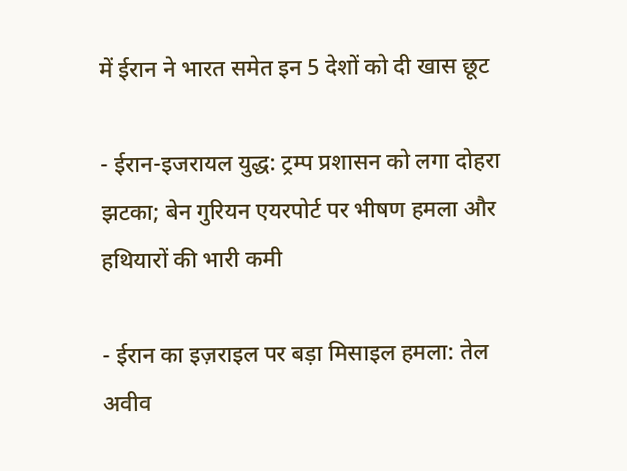में ईरान ने भारत समेत इन 5 देशों को दी खास छूट

- ईरान-इजरायल युद्ध: ट्रम्प प्रशासन को लगा दोहरा झटका; बेन गुरियन एयरपोर्ट पर भीषण हमला और हथियारों की भारी कमी

- ईरान का इज़राइल पर बड़ा मिसाइल हमला: तेल अवीव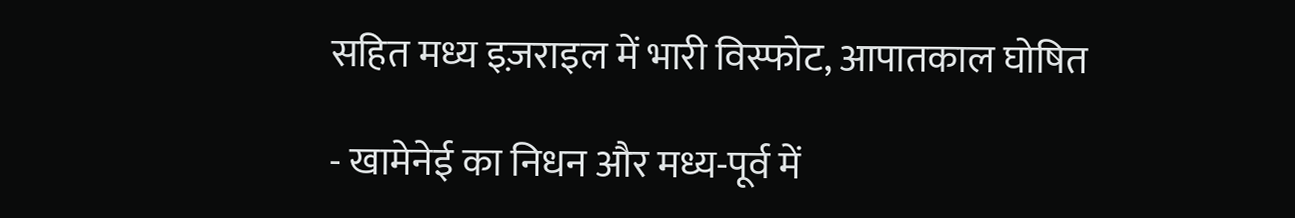सहित मध्य इज़राइल में भारी विस्फोट, आपातकाल घोषित

- खामेनेई का निधन और मध्य-पूर्व में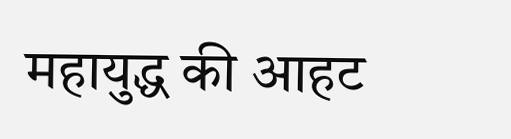महायुद्ध की आहट